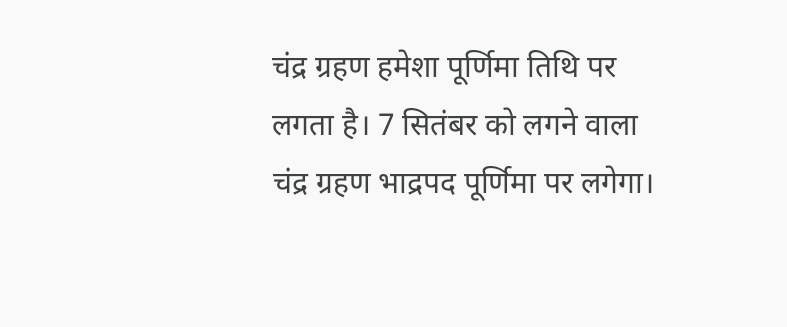चंद्र ग्रहण हमेशा पूर्णिमा तिथि पर लगता है। 7 सितंबर को लगने वाला चंद्र ग्रहण भाद्रपद पूर्णिमा पर लगेगा।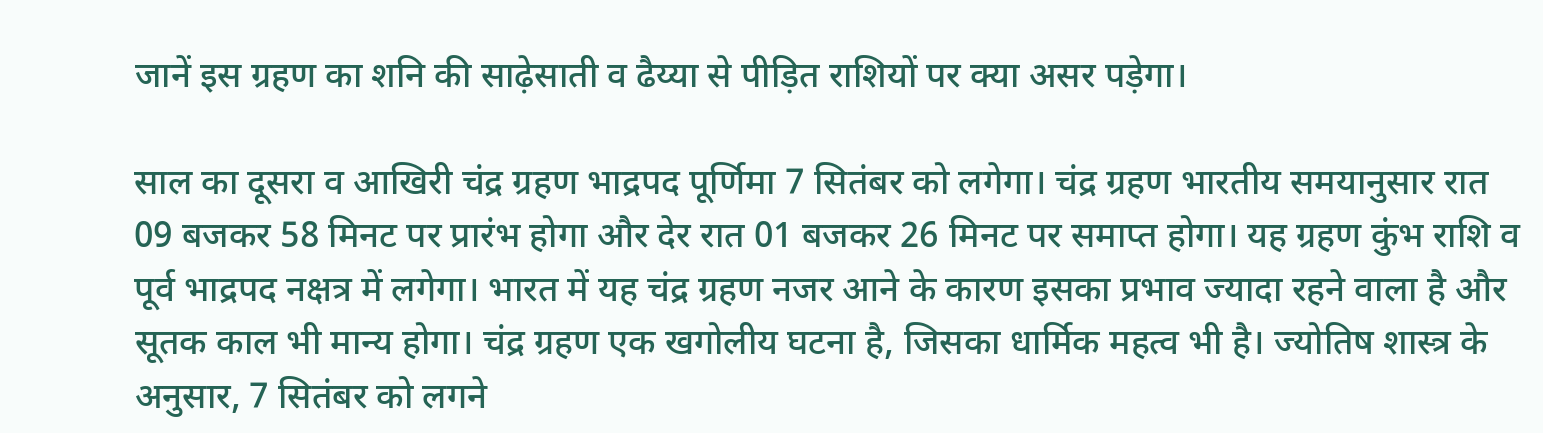जानें इस ग्रहण का शनि की साढ़ेसाती व ढैय्या से पीड़ित राशियों पर क्या असर पड़ेगा।

साल का दूसरा व आखिरी चंद्र ग्रहण भाद्रपद पूर्णिमा 7 सितंबर को लगेगा। चंद्र ग्रहण भारतीय समयानुसार रात 09 बजकर 58 मिनट पर प्रारंभ होगा और देर रात 01 बजकर 26 मिनट पर समाप्त होगा। यह ग्रहण कुंभ राशि व पूर्व भाद्रपद नक्षत्र में लगेगा। भारत में यह चंद्र ग्रहण नजर आने के कारण इसका प्रभाव ज्यादा रहने वाला है और सूतक काल भी मान्य होगा। चंद्र ग्रहण एक खगोलीय घटना है, जिसका धार्मिक महत्व भी है। ज्योतिष शास्त्र के अनुसार, 7 सितंबर को लगने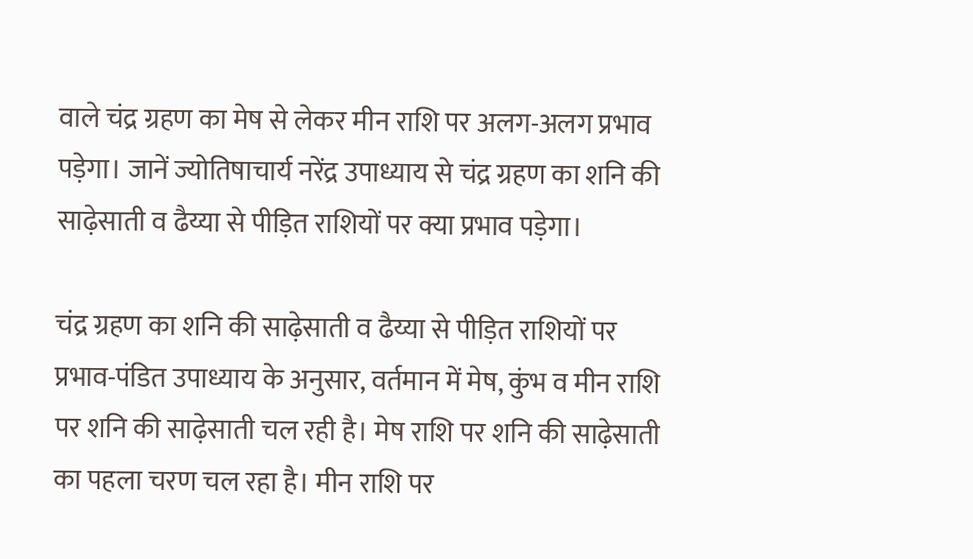वाले चंद्र ग्रहण का मेष से लेकर मीन राशि पर अलग-अलग प्रभाव पड़ेगा। जानें ज्योतिषाचार्य नरेंद्र उपाध्याय से चंद्र ग्रहण का शनि की साढ़ेसाती व ढैय्या से पीड़ित राशियों पर क्या प्रभाव पड़ेगा।

चंद्र ग्रहण का शनि की साढ़ेसाती व ढैय्या से पीड़ित राशियों पर प्रभाव-पंडित उपाध्याय के अनुसार, वर्तमान में मेष, कुंभ व मीन राशि पर शनि की साढ़ेसाती चल रही है। मेष राशि पर शनि की साढ़ेसाती का पहला चरण चल रहा है। मीन राशि पर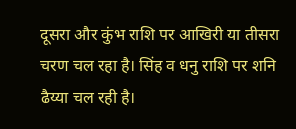दूसरा और कुंभ राशि पर आखिरी या तीसरा चरण चल रहा है। सिंह व धनु राशि पर शनि ढैय्या चल रही है।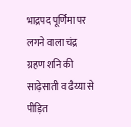भाद्रपद पूर्णिमा पर लगने वाला चंद्र ग्रहण शनि की साढ़ेसाती व ढैय्या से पीड़ित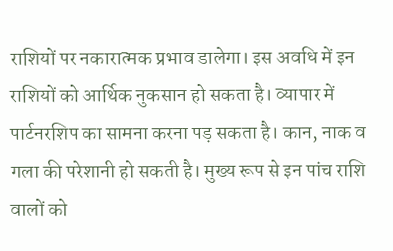राशियों पर नकारात्मक प्रभाव डालेगा। इस अवधि में इन राशियों को आर्थिक नुकसान हो सकता है। व्यापार में पार्टनरशिप का सामना करना पड़ सकता है। कान, नाक व गला की परेशानी हो सकती है। मुख्य रूप से इन पांच राशि वालों को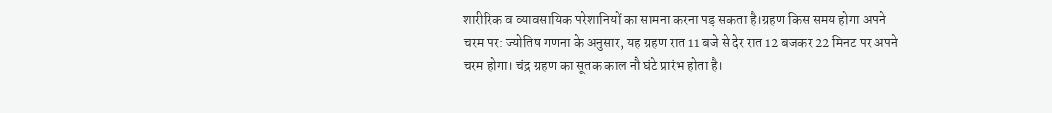शारीरिक व व्यावसायिक परेशानियों का सामना करना पड़ सकता है।ग्रहण किस समय होगा अपने चरम पर: ज्योतिष गणना के अनुसार, यह ग्रहण रात 11 बजे से देर रात 12 बजकर 22 मिनट पर अपने चरम होगा। चंद्र ग्रहण का सूतक काल नौ घंटे प्रारंभ होता है।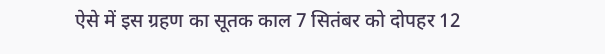ऐसे में इस ग्रहण का सूतक काल 7 सितंबर को दोपहर 12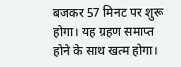बजकर 57 मिनट पर शुरू होगा। यह ग्रहण समाप्त होने के साथ खत्म होगा।